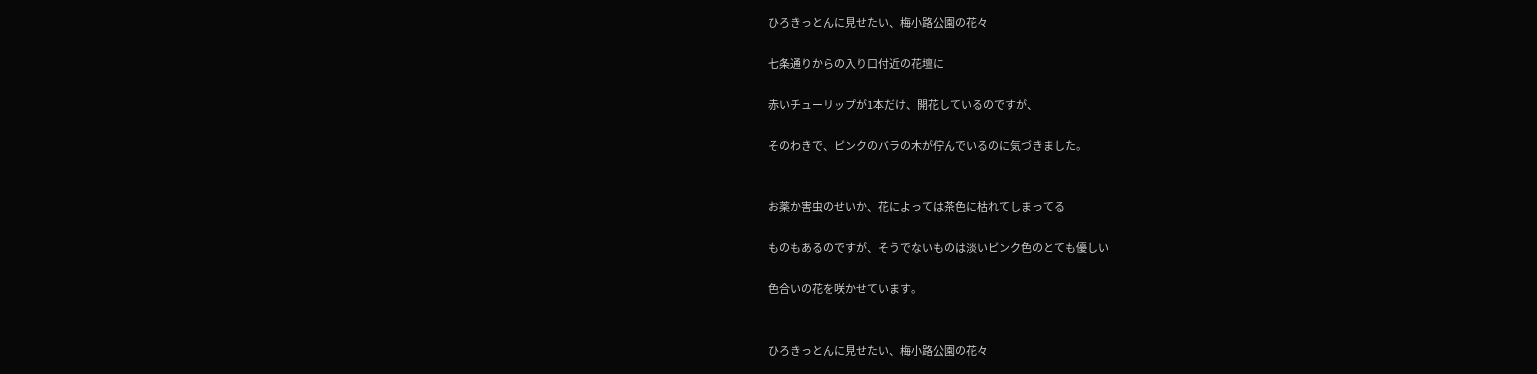ひろきっとんに見せたい、梅小路公園の花々

七条通りからの入り口付近の花壇に

赤いチューリップが1本だけ、開花しているのですが、

そのわきで、ピンクのバラの木が佇んでいるのに気づきました。


お薬か害虫のせいか、花によっては茶色に枯れてしまってる

ものもあるのですが、そうでないものは淡いピンク色のとても優しい

色合いの花を咲かせています。


ひろきっとんに見せたい、梅小路公園の花々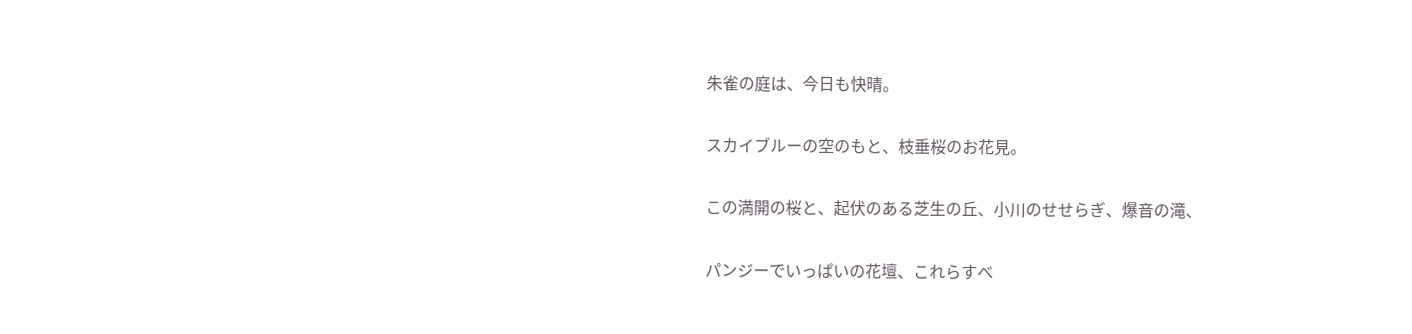朱雀の庭は、今日も快晴。

スカイブルーの空のもと、枝垂桜のお花見。

この満開の桜と、起伏のある芝生の丘、小川のせせらぎ、爆音の滝、

パンジーでいっぱいの花壇、これらすべ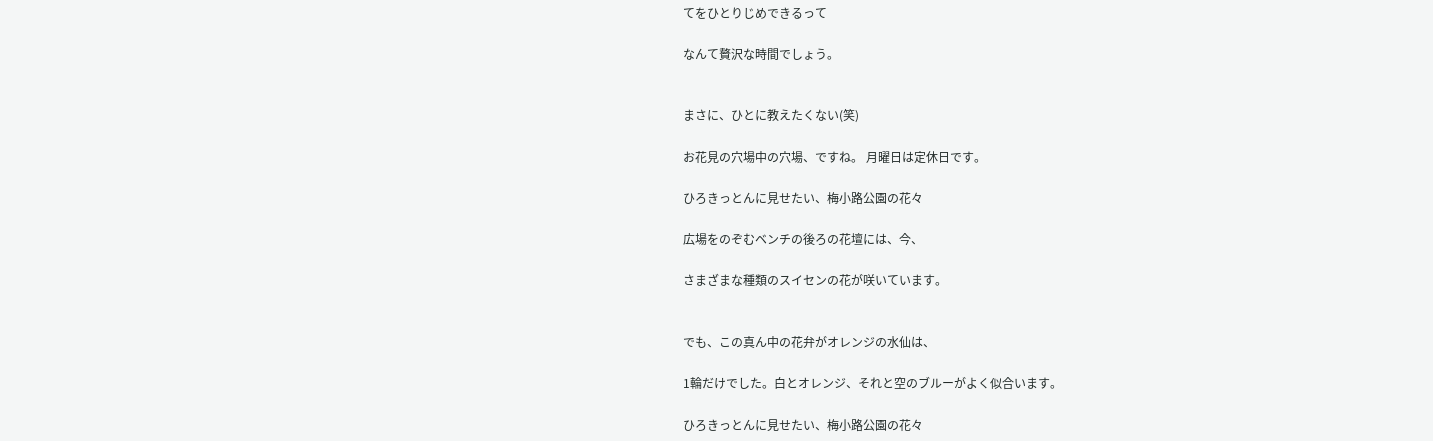てをひとりじめできるって

なんて贅沢な時間でしょう。


まさに、ひとに教えたくない(笑)

お花見の穴場中の穴場、ですね。 月曜日は定休日です。

ひろきっとんに見せたい、梅小路公園の花々

広場をのぞむベンチの後ろの花壇には、今、

さまざまな種類のスイセンの花が咲いています。


でも、この真ん中の花弁がオレンジの水仙は、

1輪だけでした。白とオレンジ、それと空のブルーがよく似合います。

ひろきっとんに見せたい、梅小路公園の花々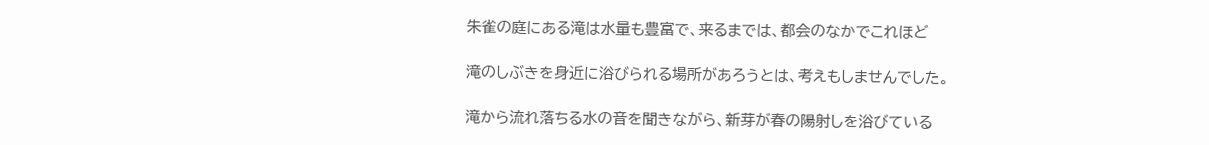朱雀の庭にある滝は水量も豊富で、来るまでは、都会のなかでこれほど

滝のしぶきを身近に浴びられる場所があろうとは、考えもしませんでした。

滝から流れ落ちる水の音を聞きながら、新芽が春の陽射しを浴びている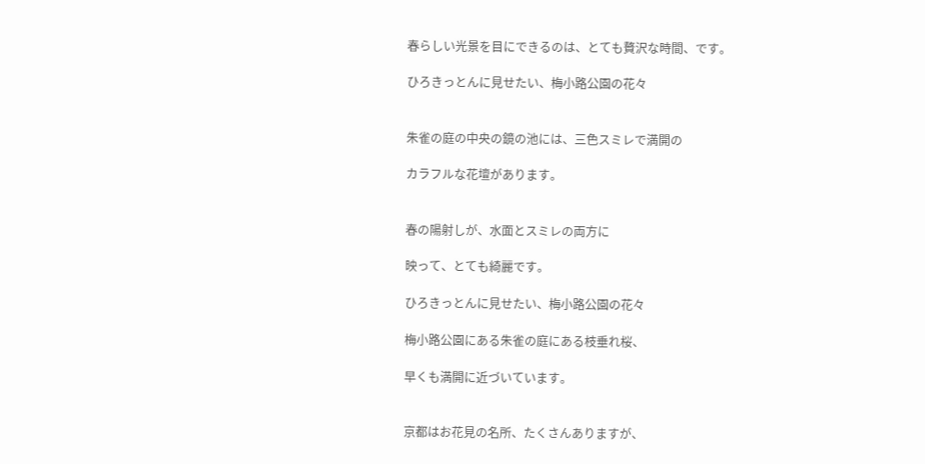春らしい光景を目にできるのは、とても贅沢な時間、です。

ひろきっとんに見せたい、梅小路公園の花々


朱雀の庭の中央の鏡の池には、三色スミレで満開の

カラフルな花壇があります。


春の陽射しが、水面とスミレの両方に

映って、とても綺麗です。

ひろきっとんに見せたい、梅小路公園の花々

梅小路公園にある朱雀の庭にある枝垂れ桜、

早くも満開に近づいています。


京都はお花見の名所、たくさんありますが、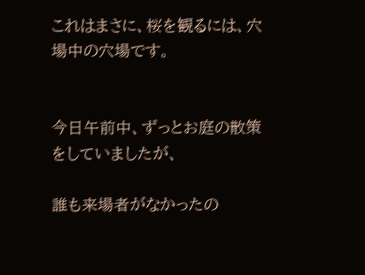これはまさに、桜を観るには、穴場中の穴場です。


今日午前中、ずっとお庭の散策をしていましたが、

誰も来場者がなかったの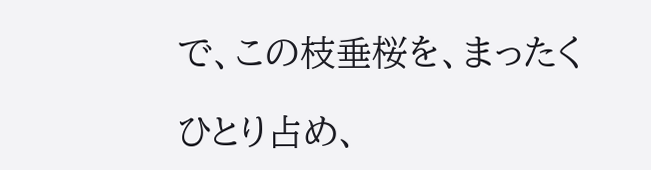で、この枝垂桜を、まったく

ひとり占め、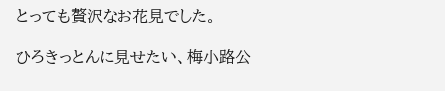とっても贅沢なお花見でした。

ひろきっとんに見せたい、梅小路公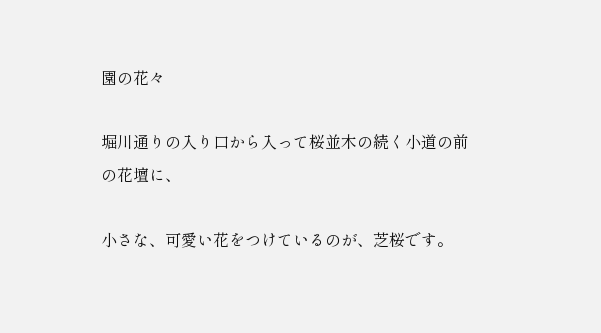園の花々

堀川通りの入り口から入って桜並木の続く小道の前の花壇に、

小さな、可愛い花をつけているのが、芝桜です。